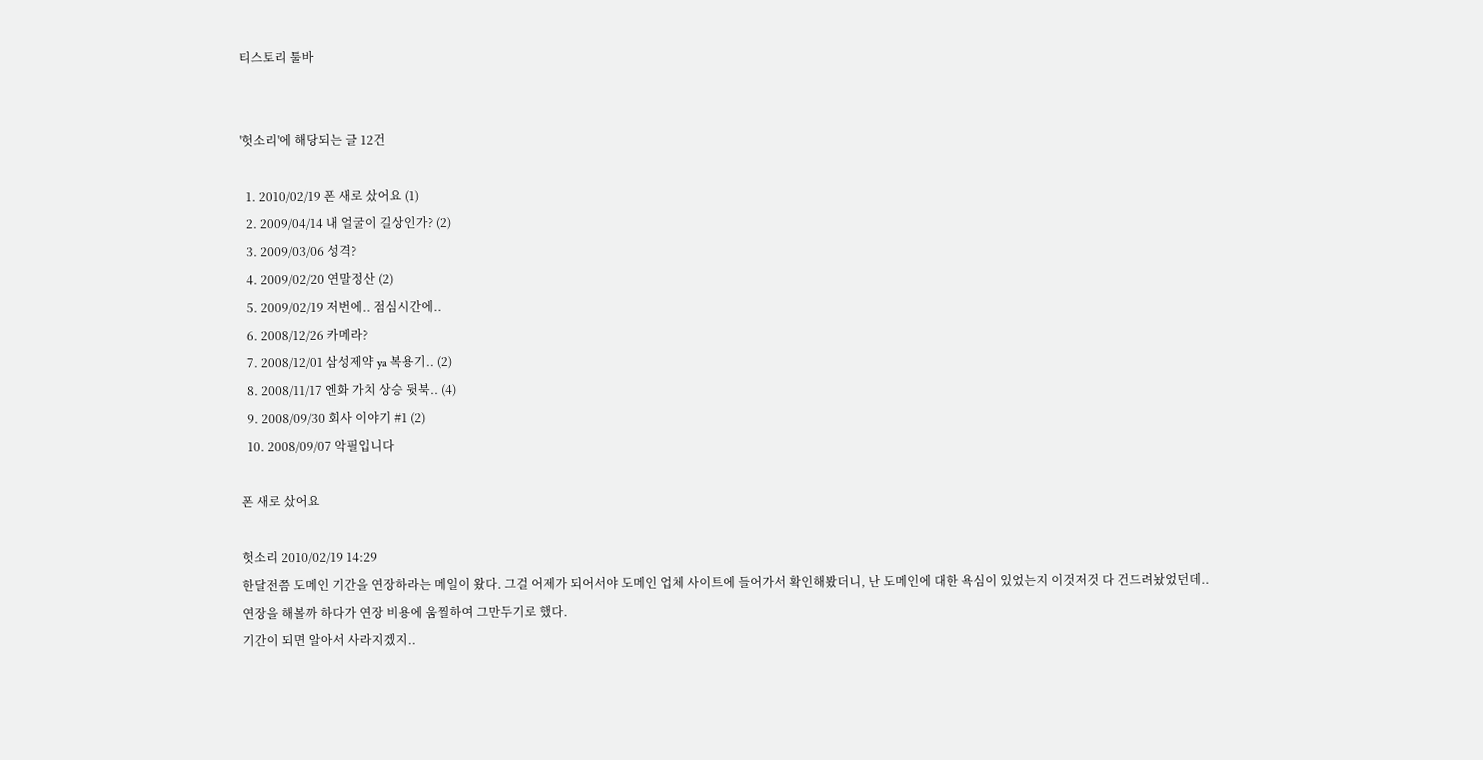티스토리 툴바


'헛소리'에 해당되는 글 12건

  1. 2010/02/19 폰 새로 샀어요 (1)
  2. 2009/04/14 내 얼굴이 길상인가? (2)
  3. 2009/03/06 성격?
  4. 2009/02/20 연말정산 (2)
  5. 2009/02/19 저번에.. 점심시간에..
  6. 2008/12/26 카메라?
  7. 2008/12/01 삼성제약 ya 복용기.. (2)
  8. 2008/11/17 엔화 가치 상승 뒷북.. (4)
  9. 2008/09/30 회사 이야기 #1 (2)
  10. 2008/09/07 악필입니다

폰 새로 샀어요

헛소리 2010/02/19 14:29
한달전쯤 도메인 기간을 연장하라는 메일이 왔다. 그걸 어제가 되어서야 도메인 업체 사이트에 들어가서 확인해봤더니, 난 도메인에 대한 욕심이 있었는지 이것저것 다 건드려놨었던데.. 연장을 해볼까 하다가 연장 비용에 움찔하여 그만두기로 했다.
기간이 되면 알아서 사라지겠지..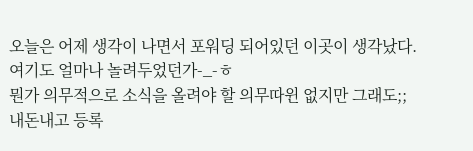오늘은 어제 생각이 나면서 포워딩 되어있던 이곳이 생각났다.
여기도 얼마나 놀려두었던가-_-ㅎ
뭔가 의무적으로 소식을 올려야 할 의무따윈 없지만 그래도;;
내돈내고 등록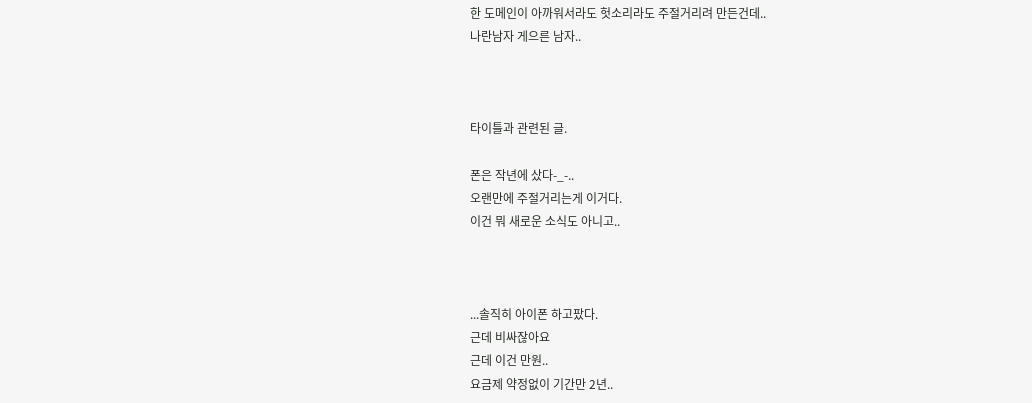한 도메인이 아까워서라도 헛소리라도 주절거리려 만든건데..
나란남자 게으른 남자..



타이틀과 관련된 글.

폰은 작년에 샀다-_-..
오랜만에 주절거리는게 이거다.
이건 뭐 새로운 소식도 아니고..



...솔직히 아이폰 하고팠다.
근데 비싸잖아요
근데 이건 만원..
요금제 약정없이 기간만 2년..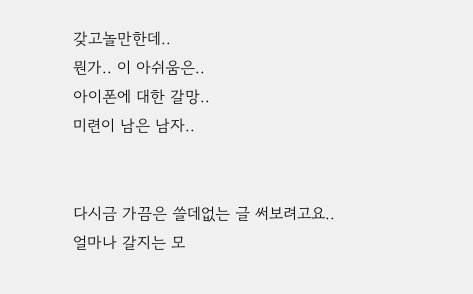갖고놀만한데..
뭔가.. 이 아쉬움은..
아이폰에 대한 갈망..
미련이 남은 남자..


다시금 가끔은 쓸데없는 글 써보려고요..
얼마나 갈지는 모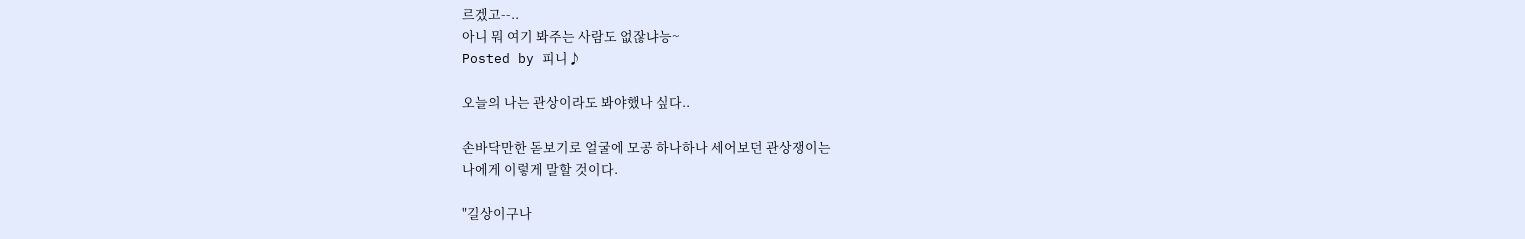르겠고--..
아니 뭐 여기 봐주는 사람도 없잖냐능~
Posted by 피니♪

오늘의 나는 관상이라도 봐야했나 싶다..

손바닥만한 돋보기로 얼굴에 모공 하나하나 세어보던 관상쟁이는
나에게 이렇게 말할 것이다.

"길상이구나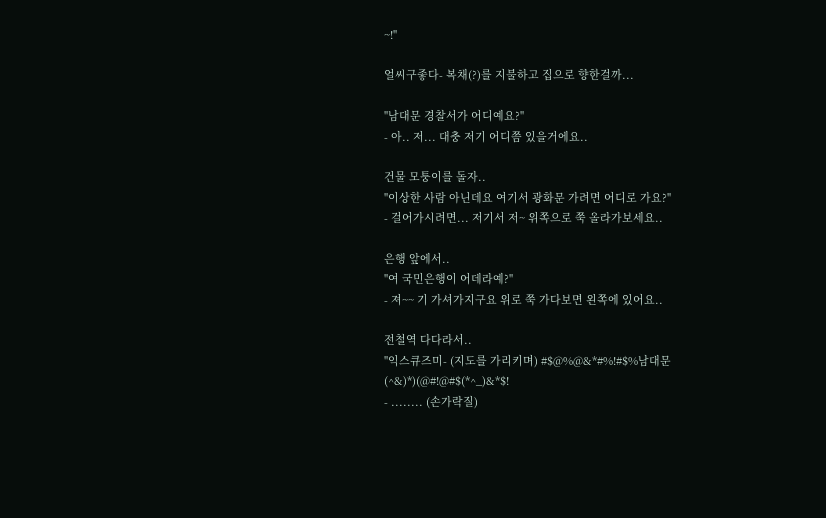~!"

얼씨구좋다- 복채(?)를 지불하고 집으로 향한걸까...

"남대문 경찰서가 어디예요?"
- 아.. 저... 대충 저기 어디쯤 있을거에요..

건물 모퉁이를 돌자..
"이상한 사람 아닌데요 여기서 광화문 가려면 어디로 가요?"
- 걸어가시려면... 저기서 저~ 위쪽으로 쭉 올라가보세요..

은행 앞에서..
"여 국민은행이 어데라예?"
- 져~~ 기 가셔가지구요 위로 쭉 가다보면 왼쪽에 있어요..

전철역 다다라서..
"익스큐즈미- (지도를 가리키며) #$@%@&*#%!#$%남대문(^&)*)(@#!@#$(*^_)&*$!
- ........ (손가락질)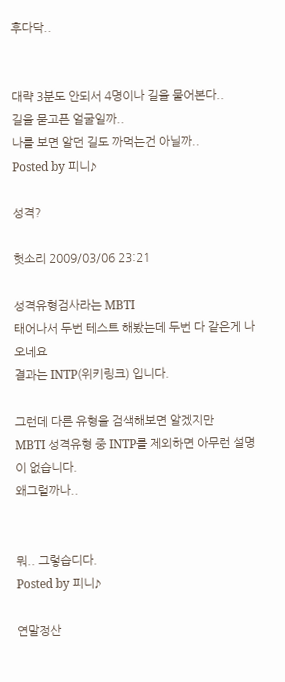후다닥..


대략 3분도 안되서 4명이나 길을 물어본다..
길을 묻고픈 얼굴일까..
나를 보면 알던 길도 까먹는건 아닐까..
Posted by 피니♪

성격?

헛소리 2009/03/06 23:21

성격유형검사라는 MBTI
태어나서 두번 테스트 해봤는데 두번 다 같은게 나오네요
결과는 INTP(위키링크) 입니다.

그런데 다른 유형을 검색해보면 알겠지만
MBTI 성격유형 중 INTP를 제외하면 아무런 설명이 없습니다.
왜그럴까나..


뭐.. 그렇습디다.
Posted by 피니♪

연말정산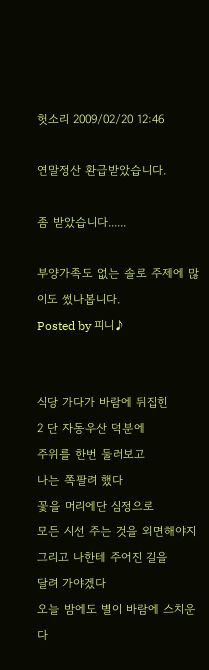헛소리 2009/02/20 12:46

연말정산 환급받았습니다.

좀 받았습니다......

부양가족도 없는 솔로 주제에 많이도 썼나봅니다.
Posted by 피니♪


식당 가다가 바람에 뒤집힌
2 단 자동우산 덕분에
주위를 한번 둘러보고
나는 쪽팔려 했다
꽃을 머리에단 심정으로
모든 시선 주는 것을 외면해야지
그리고 나한테 주어진 길을
달려 가야겠다
오늘 밤에도 별이 바람에 스치운다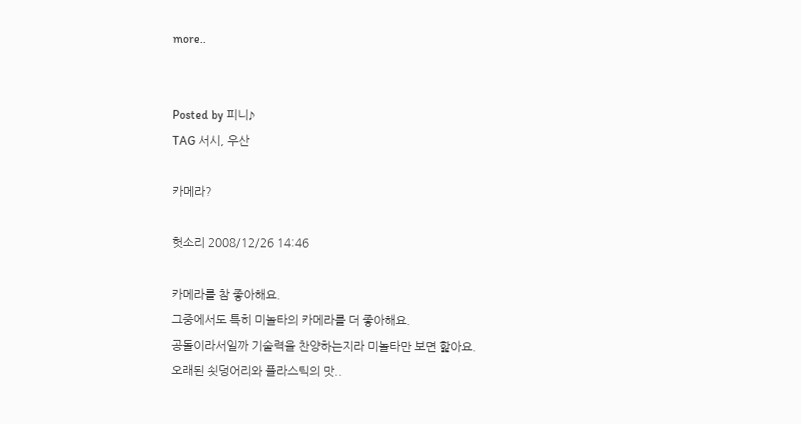more..


Posted by 피니♪
TAG 서시, 우산

카메라?

헛소리 2008/12/26 14:46

카메라를 참 좋아해요.
그중에서도 특히 미놀타의 카메라를 더 좋아해요.
공돌이라서일까 기술력을 찬양하는지라 미놀타만 보면 핥아요.
오래된 쇳덩어리와 플라스틱의 맛..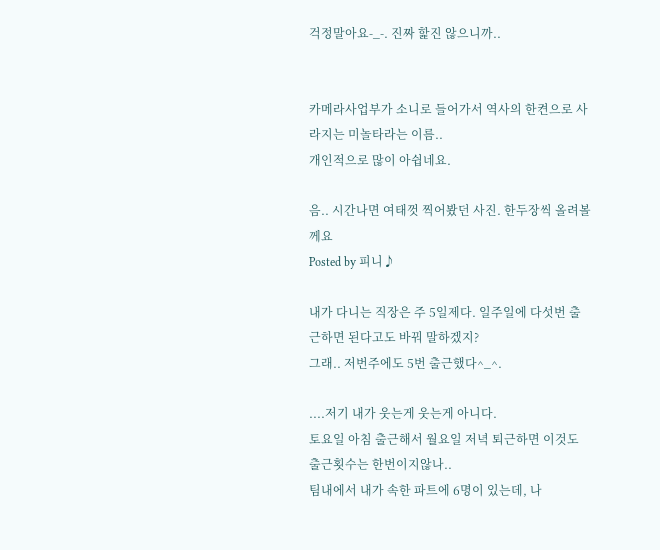걱정말아요-_-. 진짜 핥진 않으니까..


카메라사업부가 소니로 들어가서 역사의 한켠으로 사라지는 미놀타라는 이름..
개인적으로 많이 아쉽네요.

음.. 시간나면 여태껏 찍어봤던 사진. 한두장씩 올려볼께요
Posted by 피니♪

내가 다니는 직장은 주 5일제다. 일주일에 다섯번 출근하면 된다고도 바꿔 말하겠지?
그래.. 저번주에도 5번 출근했다^_^.

....저기 내가 웃는게 웃는게 아니다.
토요일 아침 출근해서 월요일 저녁 퇴근하면 이것도 출근횟수는 한번이지않나..
팀내에서 내가 속한 파트에 6명이 있는데, 나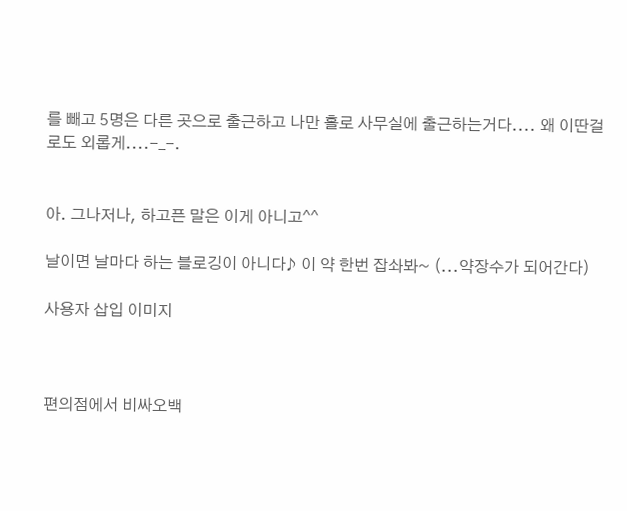를 빼고 5명은 다른 곳으로 출근하고 나만 홀로 사무실에 출근하는거다.... 왜 이딴걸로도 외롭게....-_-.


아. 그나저나, 하고픈 말은 이게 아니고^^

날이면 날마다 하는 블로깅이 아니다♪ 이 약 한번 잡솨봐~ (...약장수가 되어간다)

사용자 삽입 이미지



편의점에서 비싸오백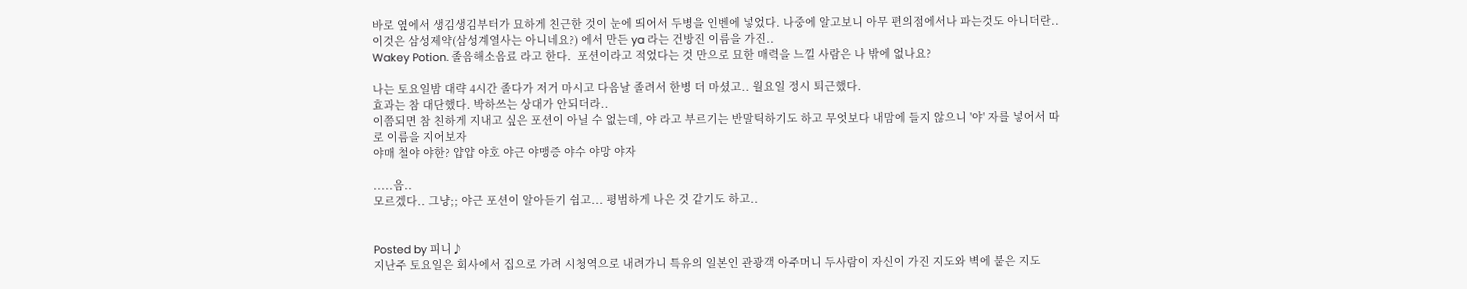바로 옆에서 생김생김부터가 묘하게 친근한 것이 눈에 띄어서 두병을 인벤에 넣었다. 나중에 알고보니 아무 편의점에서나 파는것도 아니더란..
이것은 삼성제약(삼성계열사는 아니네요?) 에서 만든 ya 라는 건방진 이름을 가진..
Wakey Potion. 졸음해소음료 라고 한다.  포션이라고 적었다는 것 만으로 묘한 매력을 느낄 사람은 나 밖에 없나요?

나는 토요일밤 대략 4시간 졸다가 저거 마시고 다음날 졸려서 한병 더 마셨고.. 월요일 정시 퇴근했다.
효과는 참 대단했다. 박하쓰는 상대가 안되더라..
이쯤되면 참 친하게 지내고 싶은 포션이 아닐 수 없는데, 야 라고 부르기는 반말틱하기도 하고 무엇보다 내맘에 들지 않으니 '야' 자를 넣어서 따로 이름을 지어보자
야매 철야 야한? 얍얍 야호 야근 야맹증 야수 야망 야자

.....음..
모르겠다.. 그냥;; 야근 포션이 알아듣기 쉽고... 평범하게 나은 것 같기도 하고..


Posted by 피니♪
지난주 토요일은 회사에서 집으로 가려 시청역으로 내려가니 특유의 일본인 관광객 아주머니 두사람이 자신이 가진 지도와 벽에 붙은 지도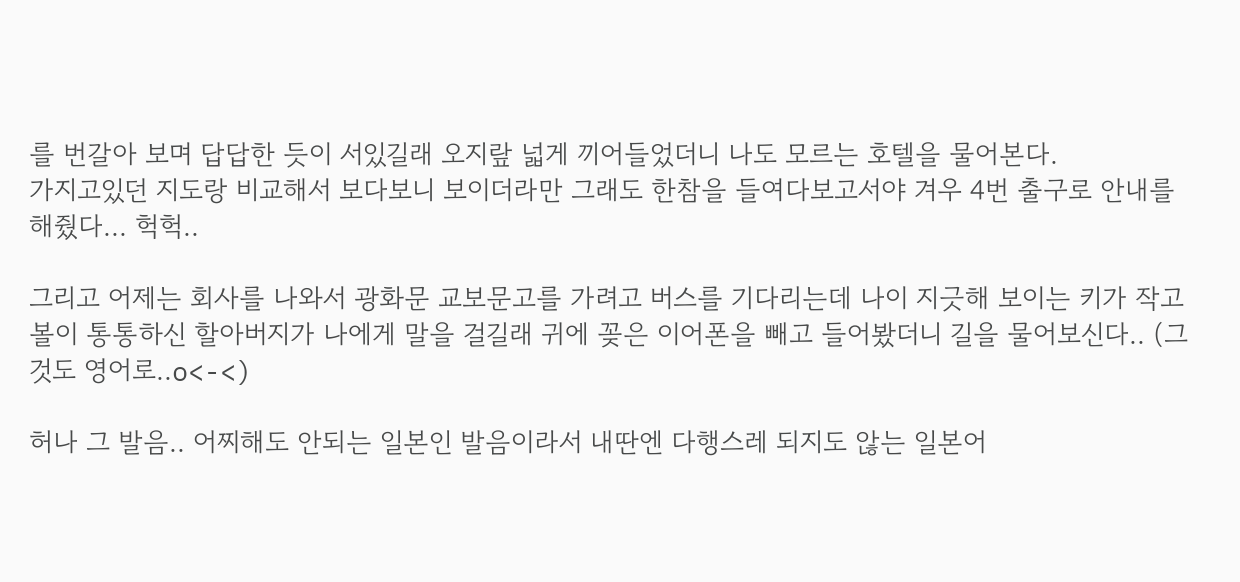를 번갈아 보며 답답한 듯이 서있길래 오지랖 넓게 끼어들었더니 나도 모르는 호텔을 물어본다.
가지고있던 지도랑 비교해서 보다보니 보이더라만 그래도 한참을 들여다보고서야 겨우 4번 출구로 안내를 해줬다... 헉헉..

그리고 어제는 회사를 나와서 광화문 교보문고를 가려고 버스를 기다리는데 나이 지긋해 보이는 키가 작고 볼이 통통하신 할아버지가 나에게 말을 걸길래 귀에 꽂은 이어폰을 빼고 들어봤더니 길을 물어보신다.. (그것도 영어로..o<-<)

허나 그 발음.. 어찌해도 안되는 일본인 발음이라서 내딴엔 다행스레 되지도 않는 일본어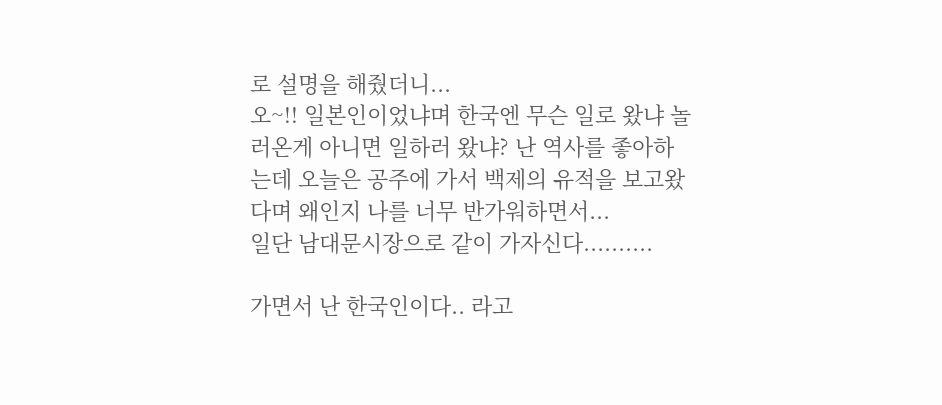로 설명을 해줬더니...
오~!! 일본인이었냐며 한국엔 무슨 일로 왔냐 놀러온게 아니면 일하러 왔냐? 난 역사를 좋아하는데 오늘은 공주에 가서 백제의 유적을 보고왔다며 왜인지 나를 너무 반가워하면서...
일단 남대문시장으로 같이 가자신다..........

가면서 난 한국인이다.. 라고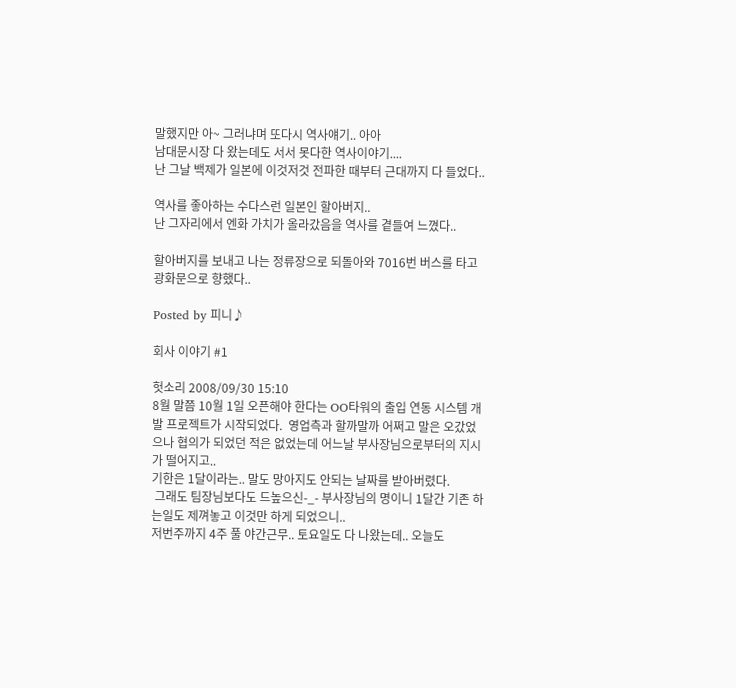말했지만 아~ 그러냐며 또다시 역사얘기.. 아아
남대문시장 다 왔는데도 서서 못다한 역사이야기....
난 그날 백제가 일본에 이것저것 전파한 때부터 근대까지 다 들었다..

역사를 좋아하는 수다스런 일본인 할아버지..
난 그자리에서 엔화 가치가 올라갔음을 역사를 곁들여 느꼈다..

할아버지를 보내고 나는 정류장으로 되돌아와 7016번 버스를 타고 광화문으로 향했다..

Posted by 피니♪

회사 이야기 #1

헛소리 2008/09/30 15:10
8월 말쯤 10월 1일 오픈해야 한다는 OO타워의 출입 연동 시스템 개발 프로젝트가 시작되었다.  영업측과 할까말까 어쩌고 말은 오갔었으나 협의가 되었던 적은 없었는데 어느날 부사장님으로부터의 지시가 떨어지고..
기한은 1달이라는.. 말도 망아지도 안되는 날짜를 받아버렸다.
 그래도 팀장님보다도 드높으신-_- 부사장님의 명이니 1달간 기존 하는일도 제껴놓고 이것만 하게 되었으니..
저번주까지 4주 풀 야간근무.. 토요일도 다 나왔는데.. 오늘도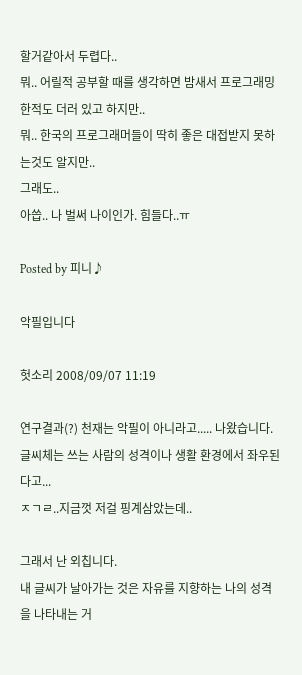할거같아서 두렵다..
뭐.. 어릴적 공부할 때를 생각하면 밤새서 프로그래밍 한적도 더러 있고 하지만..
뭐.. 한국의 프로그래머들이 딱히 좋은 대접받지 못하는것도 알지만..
그래도..
아씁.. 나 벌써 나이인가. 힘들다..ㅠ

Posted by 피니♪

악필입니다

헛소리 2008/09/07 11:19

연구결과(?) 천재는 악필이 아니라고..... 나왔습니다.
글씨체는 쓰는 사람의 성격이나 생활 환경에서 좌우된다고...
ㅈㄱㄹ..지금껏 저걸 핑계삼았는데..

그래서 난 외칩니다.
내 글씨가 날아가는 것은 자유를 지향하는 나의 성격을 나타내는 거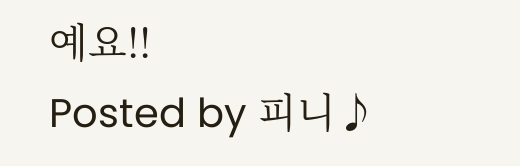예요!!
Posted by 피니♪